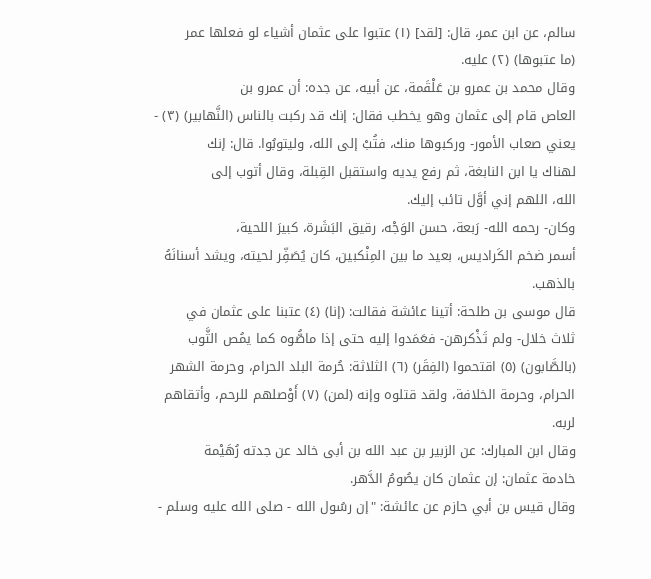سالم، عن ابن عمر، قال: [لقد] (١) عتبوا على عثمان أشياء لو فعلها عمر
(ما عتبوها) (٢) عليه.
وقال محمد بن عمرو بن عَلْقَمة، عن أبيه، عن جده: أن عمرو بن
العاص قام إلى عثمان وهو يخطب فقال: إنك قد ركبت بالناس (النَّهابير) (٣) -
يعني صعاب الأمور- وركبوها منك، فتُبْ إلى الله، وليتوبُوا. قال: إنك
لهناك يا ابن النابغة، ثم رفع يديه واستقبل القِبلة، وقال أتوب إلى
الله، اللهم إني أوَّل تائب إليك.
وكان- رحمه الله- رَبعة، حسن الوَجْه، رقيق البَشَرة، كبيرَ اللحية،
أسمر ضخم الكَراديس، بعيد ما بين المِنْكبين، كان يُصَفِّر لحيته، ويشد أسنانَهُ
بالذهب.
قال موسى بن طلحة: أتينا عائشة فقالت: (إنا) (٤) عتبنا على عثمان في
ثلاث خلال- ولم تَذْكرهن- فعَمَدوا إليه حتى إذا ماصُّوه كما يمُص الثَّوب
(بالصَّابون) (٥) اقتحموا (الفِقَر) (٦) الثلاثة: حُرمة البلد الحرام، وحرمة الشهر
الحرام، وحرمة الخلافة، ولقد قتلوه وإنه (لمن) (٧) أَوْصلهم للرحم، وأتقاهم
لربه.
وقال ابن المبارك: عن الزبير بن عبد الله بن أبى خالد عن جدته رُهَيْمة
خادمة عثمان: إن عثمان كان يصُومُ الدَّهر.
وقال قيس بن أبي حازم عن عائشة: "إن رسُول الله - صلى الله عليه وسلم -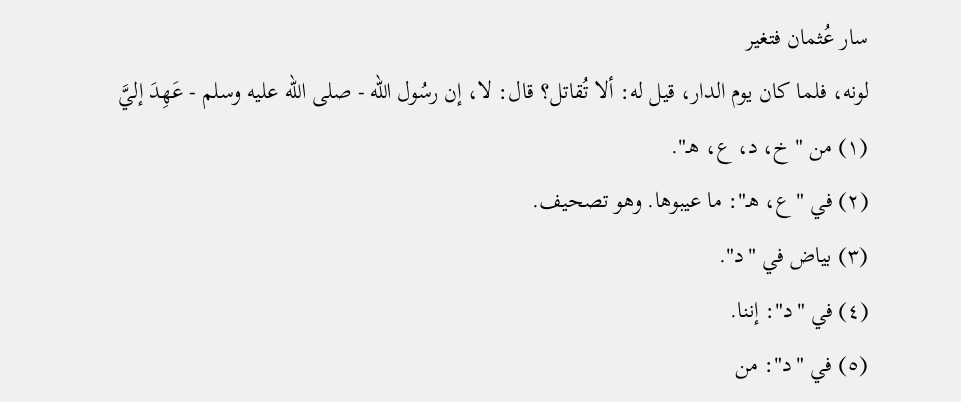سار عُثمان فتغير
لونه، فلما كان يوم الدار، قيل له: ألا تُقاتل؟ قال: لا، إن رسُول الله - صلى الله عليه وسلم - عَهِدَ إليَّ
(١) من "خ، د، ع، هـ".
(٢) في "ع، هـ": ما عيبوها. وهو تصحيف.
(٣) بياض في "د".
(٤) في "د": إننا.
(٥) في "د": من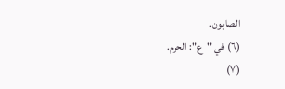الصابون.
(٦) في "ع": الحرم.
(٧)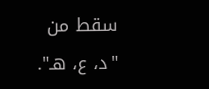سقط من "د، ع، هـ".